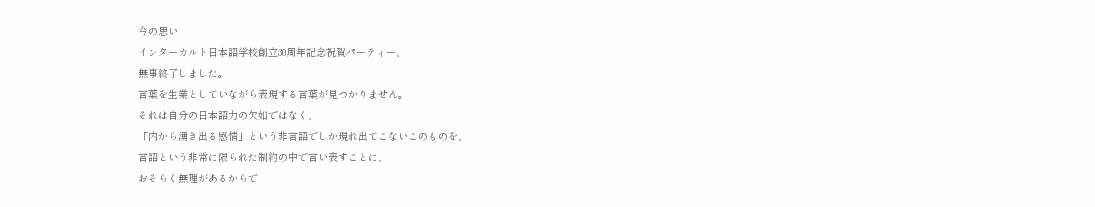今の思い
インターカルト日本語学校創立30周年記念祝賀パーティー、
無事終了しました。
言葉を生業としていながら表現する言葉が見つかりません。
それは自分の日本語力の欠如ではなく、
「内から湧き出る感情」という非言語でしか現れ出てこないこのものを、
言語という非常に限られた制約の中で言い表すことに、
おそらく無理があるからで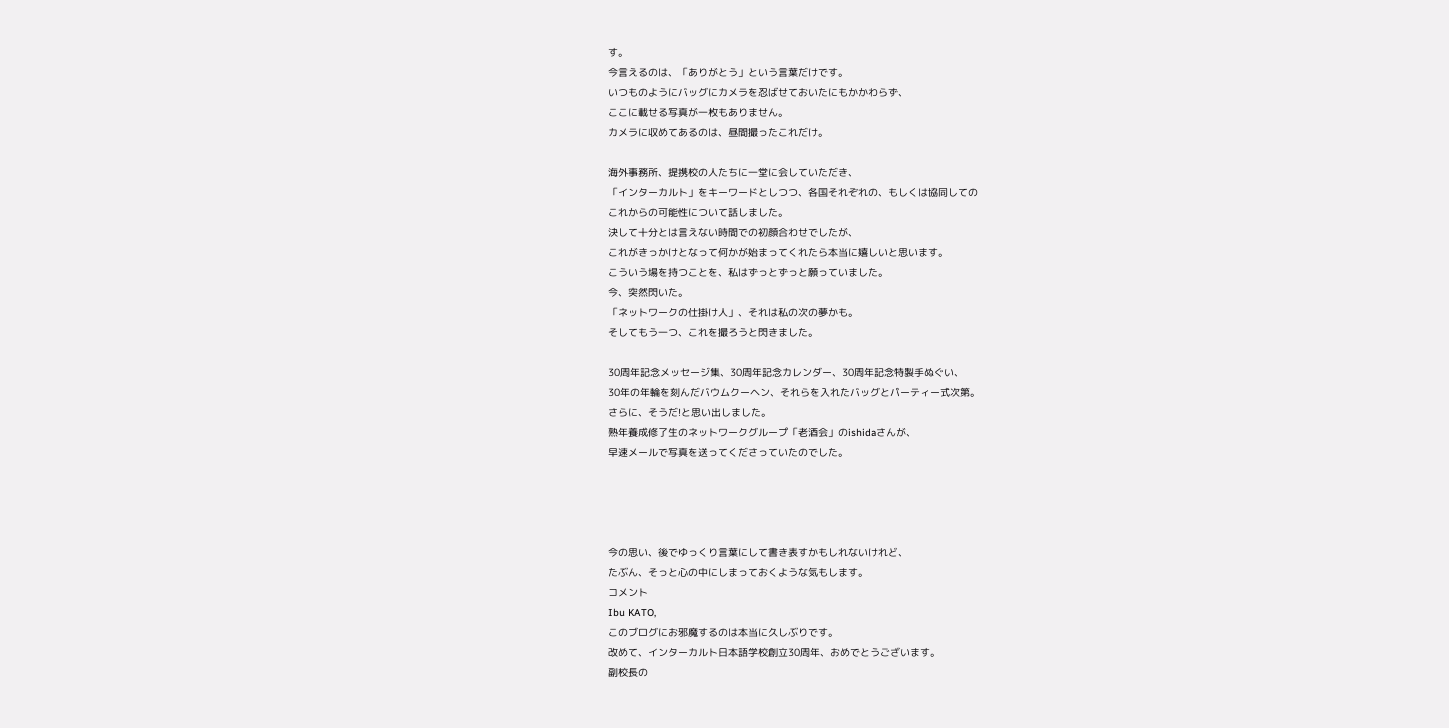す。
今言えるのは、「ありがとう」という言葉だけです。
いつものようにバッグにカメラを忍ばせておいたにもかかわらず、
ここに載せる写真が一枚もありません。
カメラに収めてあるのは、昼間撮ったこれだけ。

海外事務所、提携校の人たちに一堂に会していただき、
「インターカルト」をキーワードとしつつ、各国それぞれの、もしくは協同しての
これからの可能性について話しました。
決して十分とは言えない時間での初顔合わせでしたが、
これがきっかけとなって何かが始まってくれたら本当に嬉しいと思います。
こういう場を持つことを、私はずっとずっと願っていました。
今、突然閃いた。
「ネットワークの仕掛け人」、それは私の次の夢かも。
そしてもう一つ、これを撮ろうと閃きました。

30周年記念メッセージ集、30周年記念カレンダー、30周年記念特製手ぬぐい、
30年の年輪を刻んだバウムクーヘン、それらを入れたバッグとパーティー式次第。
さらに、そうだ!と思い出しました。
熟年養成修了生のネットワークグループ「老酒会」のishidaさんが、
早速メールで写真を送ってくださっていたのでした。




今の思い、後でゆっくり言葉にして書き表すかもしれないけれど、
たぶん、そっと心の中にしまっておくような気もします。
コメント
Ibu KATO,
このブログにお邪魔するのは本当に久しぶりです。
改めて、インターカルト日本語学校創立30周年、おめでとうございます。
副校長の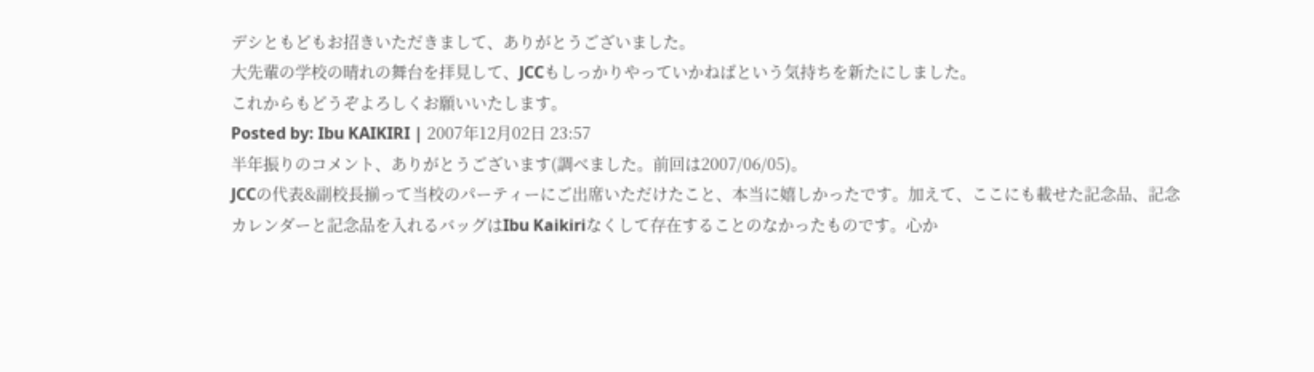デシともどもお招きいただきまして、ありがとうございました。
大先輩の学校の晴れの舞台を拝見して、JCCもしっかりやっていかねばという気持ちを新たにしました。
これからもどうぞよろしくお願いいたします。
Posted by: Ibu KAIKIRI | 2007年12月02日 23:57
半年振りのコメント、ありがとうございます(調べました。前回は2007/06/05)。
JCCの代表&副校長揃って当校のパーティーにご出席いただけたこと、本当に嬉しかったです。加えて、ここにも載せた記念品、記念カレンダーと記念品を入れるバッグはIbu Kaikiriなくして存在することのなかったものです。心か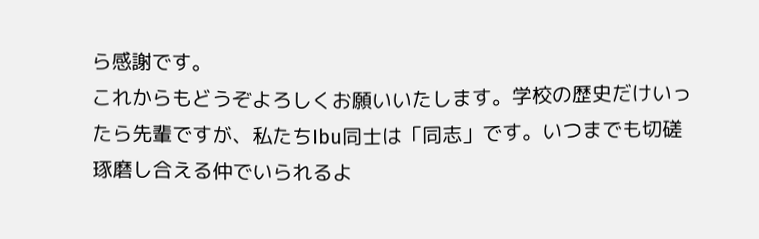ら感謝です。
これからもどうぞよろしくお願いいたします。学校の歴史だけいったら先輩ですが、私たちIbu同士は「同志」です。いつまでも切磋琢磨し合える仲でいられるよ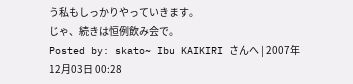う私もしっかりやっていきます。
じゃ、続きは恒例飲み会で。
Posted by: skato~ Ibu KAIKIRI さんへ | 2007年12月03日 00:28